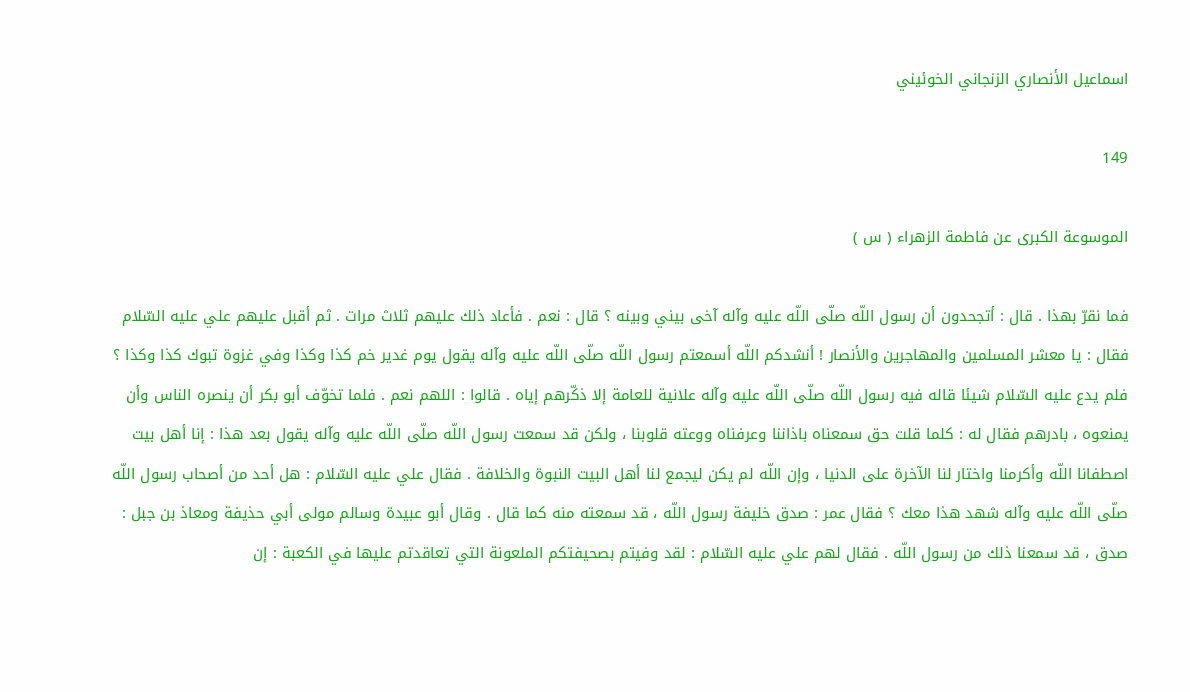اسماعيل الأنصاري الزنجاني الخوئيني

149

الموسوعة الكبرى عن فاطمة الزهراء ( س )

فما نقرّ بهذا . قال : أتجحدون أن رسول اللّه صلّى اللّه عليه وآله آخى بيني وبينه ؟ قال : نعم . فأعاد ذلك عليهم ثلاث مرات . ثم أقبل عليهم علي عليه السّلام فقال : يا معشر المسلمين والمهاجرين والأنصار ! أنشدكم اللّه أسمعتم رسول اللّه صلّى اللّه عليه وآله يقول يوم غدير خم كذا وكذا وفي غزوة تبوك كذا وكذا ؟ فلم يدع عليه السّلام شيئا قاله فيه رسول اللّه صلّى اللّه عليه وآله علانية للعامة إلا ذكّرهم إياه . قالوا : اللهم نعم . فلما تخوّف أبو بكر أن ينصره الناس وأن يمنعوه ، بادرهم فقال له : كلما قلت حق سمعناه باذاننا وعرفناه ووعته قلوبنا ، ولكن قد سمعت رسول اللّه صلّى اللّه عليه وآله يقول بعد هذا : إنا أهل بيت اصطفانا اللّه وأكرمنا واختار لنا الآخرة على الدنيا ، وإن اللّه لم يكن ليجمع لنا أهل البيت النبوة والخلافة . فقال علي عليه السّلام : هل أحد من أصحاب رسول اللّه صلّى اللّه عليه وآله شهد هذا معك ؟ فقال عمر : صدق خليفة رسول اللّه ، قد سمعته منه كما قال . وقال أبو عبيدة وسالم مولى أبي حذيفة ومعاذ بن جبل : صدق ، قد سمعنا ذلك من رسول اللّه . فقال لهم علي عليه السّلام : لقد وفيتم بصحيفتكم الملعونة التي تعاقدتم عليها في الكعبة : إن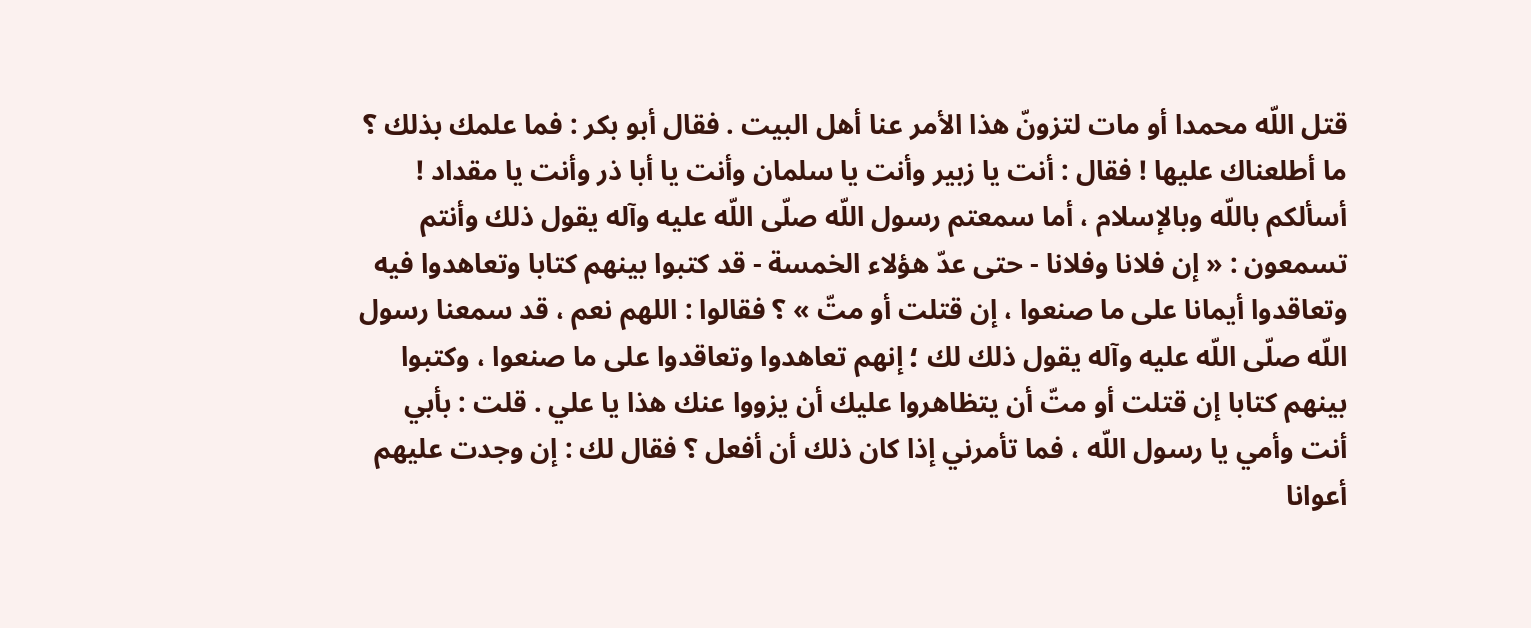قتل اللّه محمدا أو مات لتزونّ هذا الأمر عنا أهل البيت . فقال أبو بكر : فما علمك بذلك ؟ ما أطلعناك عليها ! فقال : أنت يا زبير وأنت يا سلمان وأنت يا أبا ذر وأنت يا مقداد ! أسألكم باللّه وبالإسلام ، أما سمعتم رسول اللّه صلّى اللّه عليه وآله يقول ذلك وأنتم تسمعون : « إن فلانا وفلانا - حتى عدّ هؤلاء الخمسة - قد كتبوا بينهم كتابا وتعاهدوا فيه وتعاقدوا أيمانا على ما صنعوا ، إن قتلت أو متّ » ؟ فقالوا : اللهم نعم ، قد سمعنا رسول اللّه صلّى اللّه عليه وآله يقول ذلك لك ؛ إنهم تعاهدوا وتعاقدوا على ما صنعوا ، وكتبوا بينهم كتابا إن قتلت أو متّ أن يتظاهروا عليك أن يزووا عنك هذا يا علي . قلت : بأبي أنت وأمي يا رسول اللّه ، فما تأمرني إذا كان ذلك أن أفعل ؟ فقال لك : إن وجدت عليهم أعوانا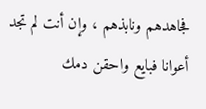فجاهدهم ونابذهم ، وإن أنت لم تجد أعوانا فبايع واحقن دمك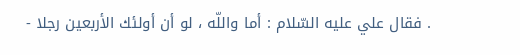. فقال علي عليه السّلام : أما واللّه ، لو أن أولئك الأربعين رجلا -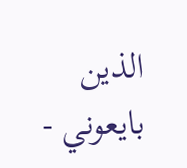الذين بايعوني -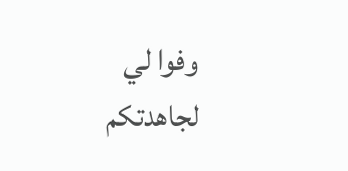وفوا لي لجاهدتكم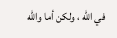في اللّه ، ولكن أما واللّه